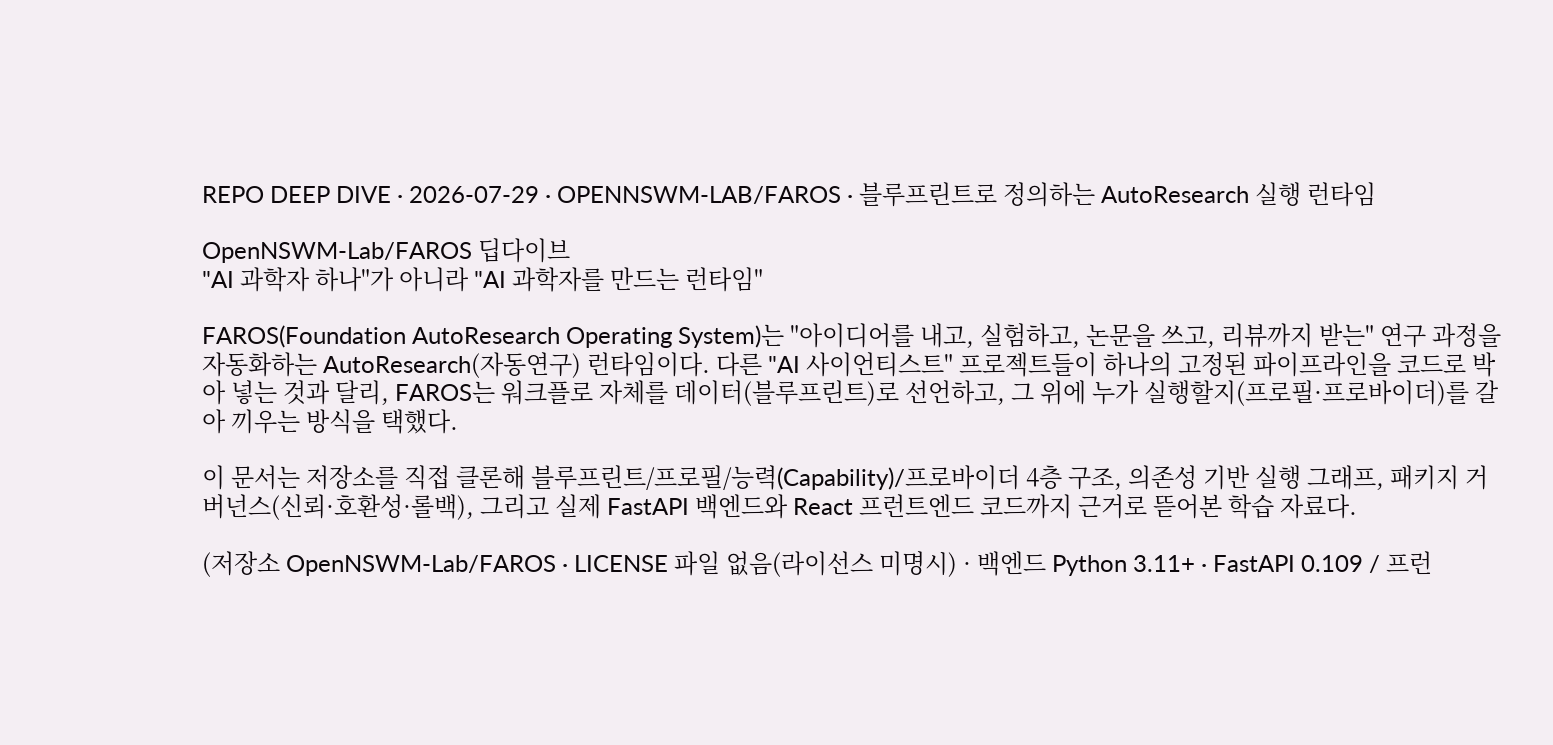REPO DEEP DIVE · 2026-07-29 · OPENNSWM-LAB/FAROS · 블루프린트로 정의하는 AutoResearch 실행 런타임

OpenNSWM-Lab/FAROS 딥다이브
"AI 과학자 하나"가 아니라 "AI 과학자를 만드는 런타임"

FAROS(Foundation AutoResearch Operating System)는 "아이디어를 내고, 실험하고, 논문을 쓰고, 리뷰까지 받는" 연구 과정을 자동화하는 AutoResearch(자동연구) 런타임이다. 다른 "AI 사이언티스트" 프로젝트들이 하나의 고정된 파이프라인을 코드로 박아 넣는 것과 달리, FAROS는 워크플로 자체를 데이터(블루프린트)로 선언하고, 그 위에 누가 실행할지(프로필·프로바이더)를 갈아 끼우는 방식을 택했다.

이 문서는 저장소를 직접 클론해 블루프린트/프로필/능력(Capability)/프로바이더 4층 구조, 의존성 기반 실행 그래프, 패키지 거버넌스(신뢰·호환성·롤백), 그리고 실제 FastAPI 백엔드와 React 프런트엔드 코드까지 근거로 뜯어본 학습 자료다.

(저장소 OpenNSWM-Lab/FAROS · LICENSE 파일 없음(라이선스 미명시) · 백엔드 Python 3.11+ · FastAPI 0.109 / 프런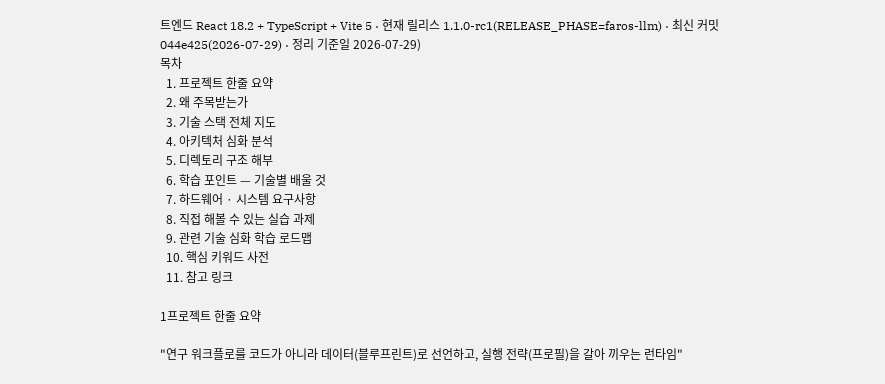트엔드 React 18.2 + TypeScript + Vite 5 · 현재 릴리스 1.1.0-rc1(RELEASE_PHASE=faros-llm) · 최신 커밋 044e425(2026-07-29) · 정리 기준일 2026-07-29)
목차
  1. 프로젝트 한줄 요약
  2. 왜 주목받는가
  3. 기술 스택 전체 지도
  4. 아키텍처 심화 분석
  5. 디렉토리 구조 해부
  6. 학습 포인트 — 기술별 배울 것
  7. 하드웨어 · 시스템 요구사항
  8. 직접 해볼 수 있는 실습 과제
  9. 관련 기술 심화 학습 로드맵
  10. 핵심 키워드 사전
  11. 참고 링크

1프로젝트 한줄 요약

"연구 워크플로를 코드가 아니라 데이터(블루프린트)로 선언하고, 실행 전략(프로필)을 갈아 끼우는 런타임"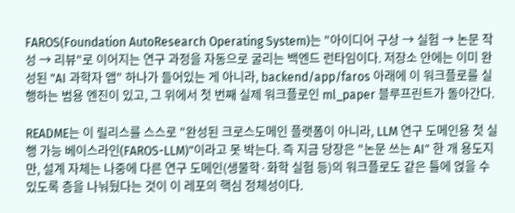FAROS(Foundation AutoResearch Operating System)는 "아이디어 구상 → 실험 → 논문 작성 → 리뷰"로 이어지는 연구 과정을 자동으로 굴리는 백엔드 런타임이다. 저장소 안에는 이미 완성된 "AI 과학자 앱" 하나가 들어있는 게 아니라, backend/app/faros 아래에 이 워크플로를 실행하는 범용 엔진이 있고, 그 위에서 첫 번째 실제 워크플로인 ml_paper 블루프린트가 돌아간다.

README는 이 릴리스를 스스로 "완성된 크로스도메인 플랫폼이 아니라, LLM 연구 도메인용 첫 실행 가능 베이스라인(FAROS-LLM)"이라고 못 박는다. 즉 지금 당장은 "논문 쓰는 AI" 한 개 용도지만, 설계 자체는 나중에 다른 연구 도메인(생물학·화학 실험 등)의 워크플로도 같은 틀에 얹을 수 있도록 층을 나눠뒀다는 것이 이 레포의 핵심 정체성이다.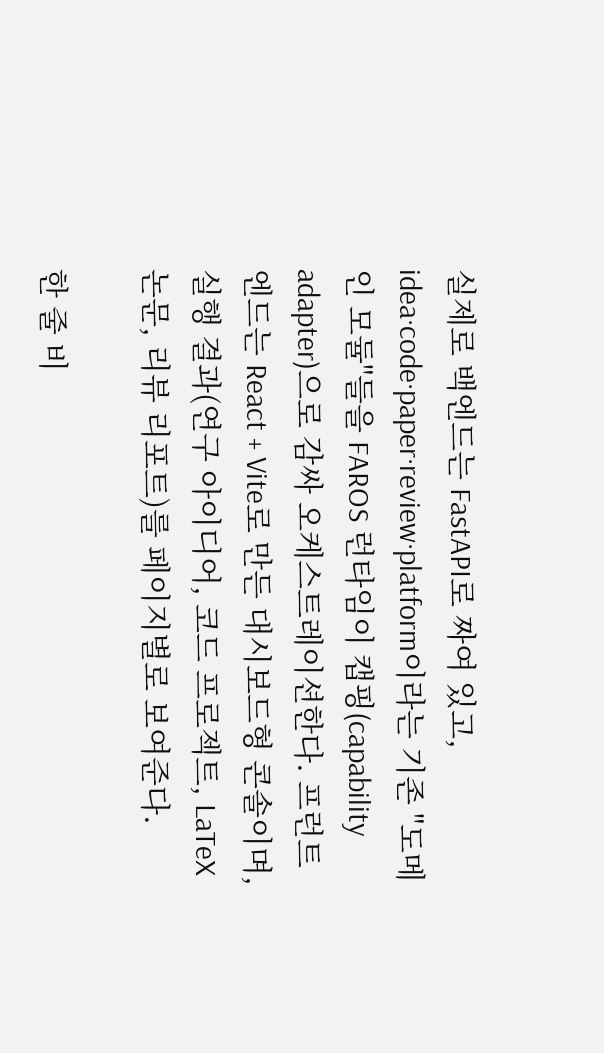실제로 백엔드는 FastAPI로 짜여 있고, idea·code·paper·review·platform이라는 기존 "도메인 모듈"들을 FAROS 런타임이 캡핑(capability adapter)으로 감싸 오케스트레이션한다. 프런트엔드는 React + Vite로 만든 대시보드형 콘솔이며, 실행 결과(연구 아이디어, 코드 프로젝트, LaTeX 논문, 리뷰 리포트)를 페이지별로 보여준다.

한 줄 비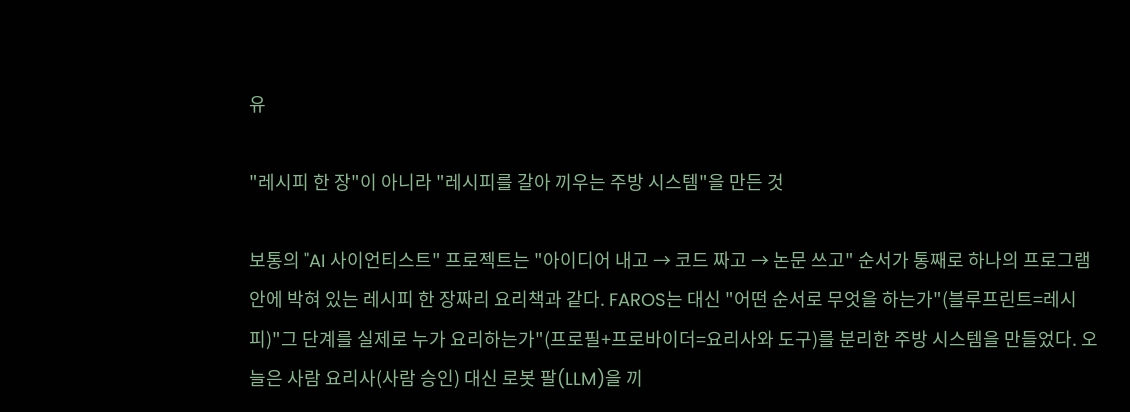유

"레시피 한 장"이 아니라 "레시피를 갈아 끼우는 주방 시스템"을 만든 것

보통의 "AI 사이언티스트" 프로젝트는 "아이디어 내고 → 코드 짜고 → 논문 쓰고" 순서가 통째로 하나의 프로그램 안에 박혀 있는 레시피 한 장짜리 요리책과 같다. FAROS는 대신 "어떤 순서로 무엇을 하는가"(블루프린트=레시피)"그 단계를 실제로 누가 요리하는가"(프로필+프로바이더=요리사와 도구)를 분리한 주방 시스템을 만들었다. 오늘은 사람 요리사(사람 승인) 대신 로봇 팔(LLM)을 끼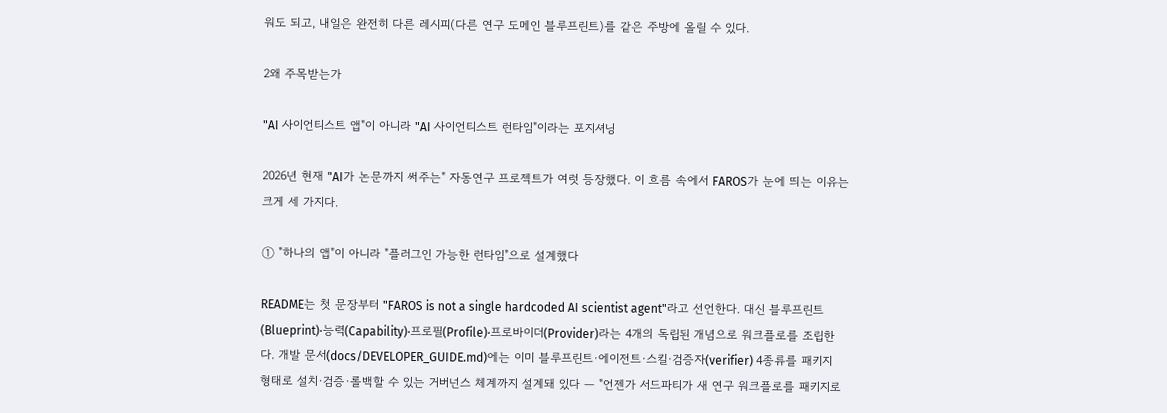워도 되고, 내일은 완전히 다른 레시피(다른 연구 도메인 블루프린트)를 같은 주방에 올릴 수 있다.

2왜 주목받는가

"AI 사이언티스트 앱"이 아니라 "AI 사이언티스트 런타임"이라는 포지셔닝

2026년 현재 "AI가 논문까지 써주는" 자동연구 프로젝트가 여럿 등장했다. 이 흐름 속에서 FAROS가 눈에 띄는 이유는 크게 세 가지다.

① "하나의 앱"이 아니라 "플러그인 가능한 런타임"으로 설계했다

README는 첫 문장부터 "FAROS is not a single hardcoded AI scientist agent"라고 선언한다. 대신 블루프린트(Blueprint)·능력(Capability)·프로필(Profile)·프로바이더(Provider)라는 4개의 독립된 개념으로 워크플로를 조립한다. 개발 문서(docs/DEVELOPER_GUIDE.md)에는 이미 블루프린트·에이전트·스킬·검증자(verifier) 4종류를 패키지 형태로 설치·검증·롤백할 수 있는 거버넌스 체계까지 설계돼 있다 — "언젠가 서드파티가 새 연구 워크플로를 패키지로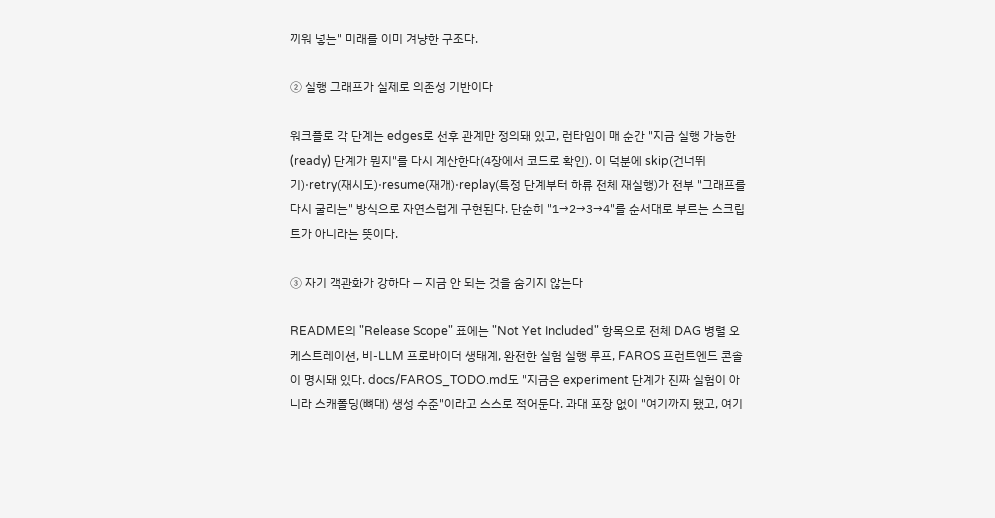끼워 넣는" 미래를 이미 겨냥한 구조다.

② 실행 그래프가 실제로 의존성 기반이다

워크플로 각 단계는 edges로 선후 관계만 정의돼 있고, 런타임이 매 순간 "지금 실행 가능한(ready) 단계가 뭔지"를 다시 계산한다(4장에서 코드로 확인). 이 덕분에 skip(건너뛰기)·retry(재시도)·resume(재개)·replay(특정 단계부터 하류 전체 재실행)가 전부 "그래프를 다시 굴리는" 방식으로 자연스럽게 구현된다. 단순히 "1→2→3→4"를 순서대로 부르는 스크립트가 아니라는 뜻이다.

③ 자기 객관화가 강하다 — 지금 안 되는 것을 숨기지 않는다

README의 "Release Scope" 표에는 "Not Yet Included" 항목으로 전체 DAG 병렬 오케스트레이션, 비-LLM 프로바이더 생태계, 완전한 실험 실행 루프, FAROS 프런트엔드 콘솔이 명시돼 있다. docs/FAROS_TODO.md도 "지금은 experiment 단계가 진짜 실험이 아니라 스캐폴딩(뼈대) 생성 수준"이라고 스스로 적어둔다. 과대 포장 없이 "여기까지 됐고, 여기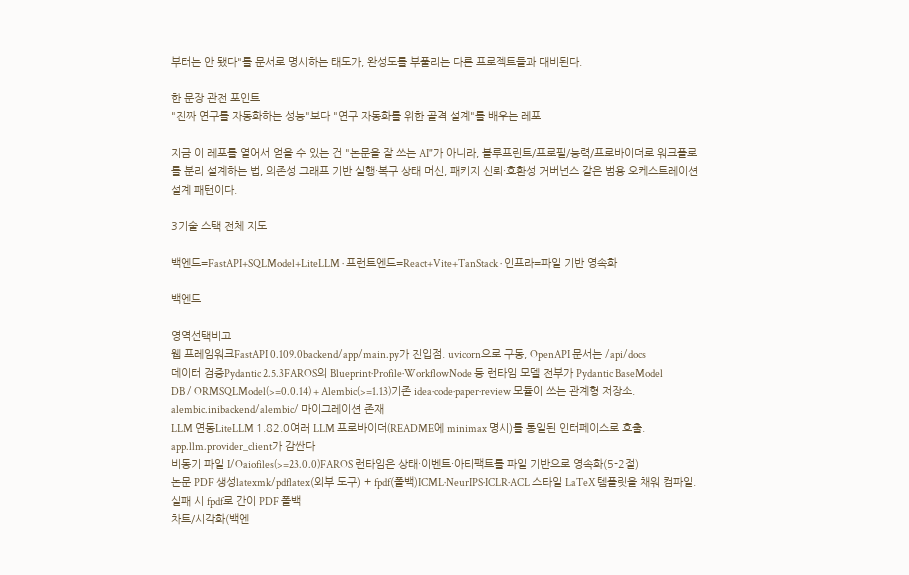부터는 안 됐다"를 문서로 명시하는 태도가, 완성도를 부풀리는 다른 프로젝트들과 대비된다.

한 문장 관전 포인트
"진짜 연구를 자동화하는 성능"보다 "연구 자동화를 위한 골격 설계"를 배우는 레포

지금 이 레포를 열어서 얻을 수 있는 건 "논문을 잘 쓰는 AI"가 아니라, 블루프린트/프로필/능력/프로바이더로 워크플로를 분리 설계하는 법, 의존성 그래프 기반 실행·복구 상태 머신, 패키지 신뢰·호환성 거버넌스 같은 범용 오케스트레이션 설계 패턴이다.

3기술 스택 전체 지도

백엔드=FastAPI+SQLModel+LiteLLM · 프런트엔드=React+Vite+TanStack · 인프라=파일 기반 영속화

백엔드

영역선택비고
웹 프레임워크FastAPI 0.109.0backend/app/main.py가 진입점. uvicorn으로 구동, OpenAPI 문서는 /api/docs
데이터 검증Pydantic 2.5.3FAROS의 Blueprint·Profile·WorkflowNode 등 런타임 모델 전부가 Pydantic BaseModel
DB / ORMSQLModel(>=0.0.14) + Alembic(>=1.13)기존 idea·code·paper·review 모듈이 쓰는 관계형 저장소. alembic.inibackend/alembic/ 마이그레이션 존재
LLM 연동LiteLLM 1.82.0여러 LLM 프로바이더(README에 minimax 명시)를 통일된 인터페이스로 호출. app.llm.provider_client가 감싼다
비동기 파일 I/Oaiofiles(>=23.0.0)FAROS 런타임은 상태·이벤트·아티팩트를 파일 기반으로 영속화(5-2절)
논문 PDF 생성latexmk/pdflatex(외부 도구) + fpdf(폴백)ICML·NeurIPS·ICLR·ACL 스타일 LaTeX 템플릿을 채워 컴파일. 실패 시 fpdf로 간이 PDF 폴백
차트/시각화(백엔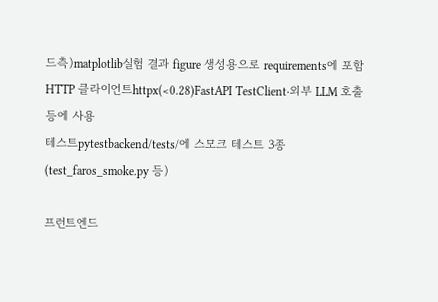드측)matplotlib실험 결과 figure 생성용으로 requirements에 포함
HTTP 클라이언트httpx(<0.28)FastAPI TestClient·외부 LLM 호출 등에 사용
테스트pytestbackend/tests/에 스모크 테스트 3종(test_faros_smoke.py 등)

프런트엔드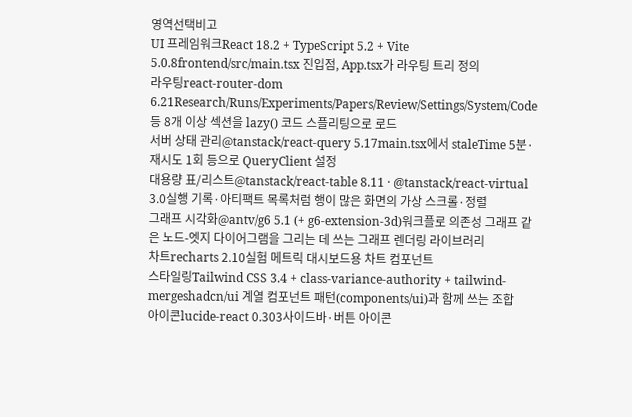영역선택비고
UI 프레임워크React 18.2 + TypeScript 5.2 + Vite 5.0.8frontend/src/main.tsx 진입점, App.tsx가 라우팅 트리 정의
라우팅react-router-dom 6.21Research/Runs/Experiments/Papers/Review/Settings/System/Code 등 8개 이상 섹션을 lazy() 코드 스플리팅으로 로드
서버 상태 관리@tanstack/react-query 5.17main.tsx에서 staleTime 5분·재시도 1회 등으로 QueryClient 설정
대용량 표/리스트@tanstack/react-table 8.11 · @tanstack/react-virtual 3.0실행 기록·아티팩트 목록처럼 행이 많은 화면의 가상 스크롤·정렬
그래프 시각화@antv/g6 5.1 (+ g6-extension-3d)워크플로 의존성 그래프 같은 노드-엣지 다이어그램을 그리는 데 쓰는 그래프 렌더링 라이브러리
차트recharts 2.10실험 메트릭 대시보드용 차트 컴포넌트
스타일링Tailwind CSS 3.4 + class-variance-authority + tailwind-mergeshadcn/ui 계열 컴포넌트 패턴(components/ui)과 함께 쓰는 조합
아이콘lucide-react 0.303사이드바·버튼 아이콘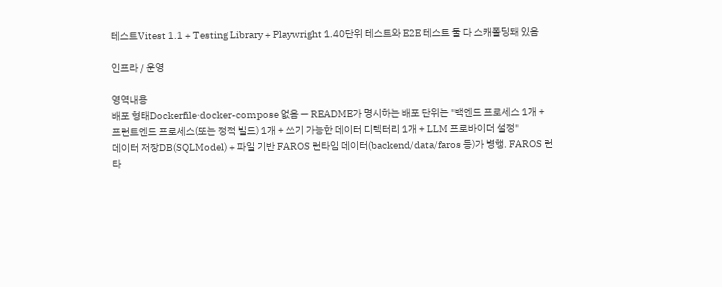테스트Vitest 1.1 + Testing Library + Playwright 1.40단위 테스트와 E2E 테스트 둘 다 스캐폴딩돼 있음

인프라 / 운영

영역내용
배포 형태Dockerfile·docker-compose 없음 — README가 명시하는 배포 단위는 "백엔드 프로세스 1개 + 프런트엔드 프로세스(또는 정적 빌드) 1개 + 쓰기 가능한 데이터 디렉터리 1개 + LLM 프로바이더 설정"
데이터 저장DB(SQLModel) + 파일 기반 FAROS 런타임 데이터(backend/data/faros 등)가 병행. FAROS 런타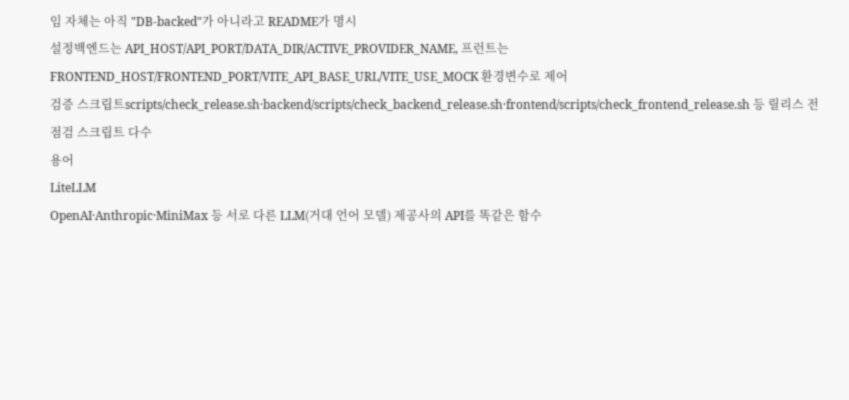임 자체는 아직 "DB-backed"가 아니라고 README가 명시
설정백엔드는 API_HOST/API_PORT/DATA_DIR/ACTIVE_PROVIDER_NAME, 프런트는 FRONTEND_HOST/FRONTEND_PORT/VITE_API_BASE_URL/VITE_USE_MOCK 환경변수로 제어
검증 스크립트scripts/check_release.sh·backend/scripts/check_backend_release.sh·frontend/scripts/check_frontend_release.sh 등 릴리스 전 점검 스크립트 다수
용어
LiteLLM
OpenAI·Anthropic·MiniMax 등 서로 다른 LLM(거대 언어 모델) 제공사의 API를 똑같은 함수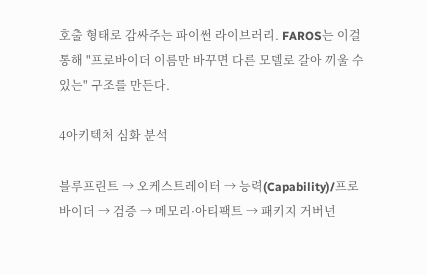호출 형태로 감싸주는 파이썬 라이브러리. FAROS는 이걸 통해 "프로바이더 이름만 바꾸면 다른 모델로 갈아 끼울 수 있는" 구조를 만든다.

4아키텍처 심화 분석

블루프린트 → 오케스트레이터 → 능력(Capability)/프로바이더 → 검증 → 메모리·아티팩트 → 패키지 거버넌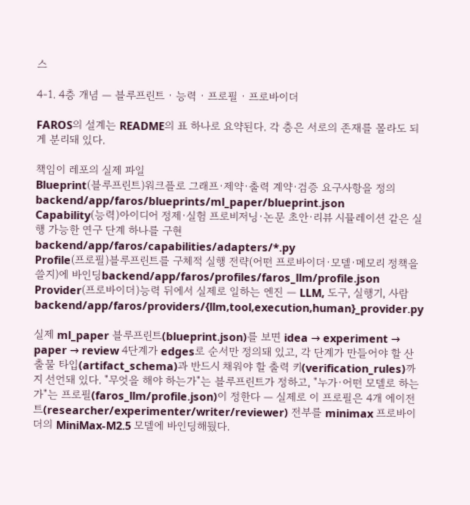스

4-1. 4층 개념 — 블루프린트 · 능력 · 프로필 · 프로바이더

FAROS의 설계는 README의 표 하나로 요약된다. 각 층은 서로의 존재를 몰라도 되게 분리돼 있다.

책임이 레포의 실제 파일
Blueprint(블루프린트)워크플로 그래프·제약·출력 계약·검증 요구사항을 정의backend/app/faros/blueprints/ml_paper/blueprint.json
Capability(능력)아이디어 정제·실험 프로비저닝·논문 초안·리뷰 시뮬레이션 같은 실행 가능한 연구 단계 하나를 구현backend/app/faros/capabilities/adapters/*.py
Profile(프로필)블루프린트를 구체적 실행 전략(어떤 프로바이더·모델·메모리 정책을 쓸지)에 바인딩backend/app/faros/profiles/faros_llm/profile.json
Provider(프로바이더)능력 뒤에서 실제로 일하는 엔진 — LLM, 도구, 실행기, 사람backend/app/faros/providers/{llm,tool,execution,human}_provider.py

실제 ml_paper 블루프린트(blueprint.json)를 보면 idea → experiment → paper → review 4단계가 edges로 순서만 정의돼 있고, 각 단계가 만들어야 할 산출물 타입(artifact_schema)과 반드시 채워야 할 출력 키(verification_rules)까지 선언돼 있다. "무엇을 해야 하는가"는 블루프린트가 정하고, "누가·어떤 모델로 하는가"는 프로필(faros_llm/profile.json)이 정한다 — 실제로 이 프로필은 4개 에이전트(researcher/experimenter/writer/reviewer) 전부를 minimax 프로바이더의 MiniMax-M2.5 모델에 바인딩해뒀다.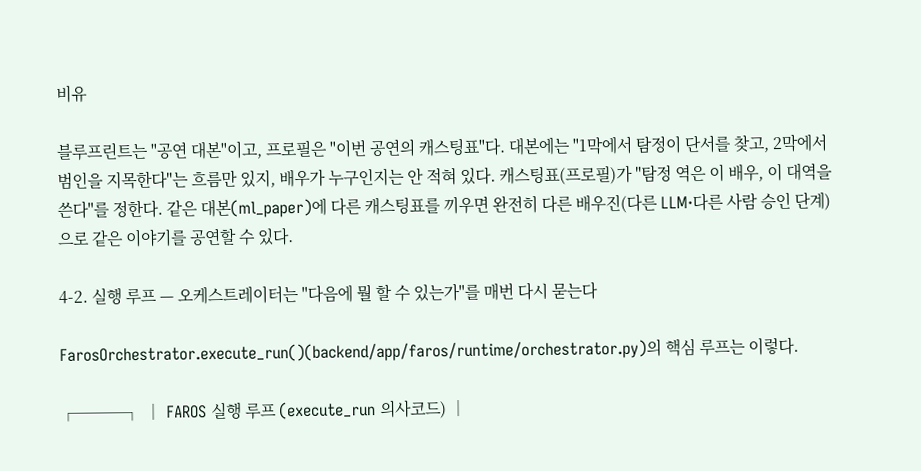비유

블루프린트는 "공연 대본"이고, 프로필은 "이번 공연의 캐스팅표"다. 대본에는 "1막에서 탐정이 단서를 찾고, 2막에서 범인을 지목한다"는 흐름만 있지, 배우가 누구인지는 안 적혀 있다. 캐스팅표(프로필)가 "탐정 역은 이 배우, 이 대역을 쓴다"를 정한다. 같은 대본(ml_paper)에 다른 캐스팅표를 끼우면 완전히 다른 배우진(다른 LLM·다른 사람 승인 단계)으로 같은 이야기를 공연할 수 있다.

4-2. 실행 루프 — 오케스트레이터는 "다음에 뭘 할 수 있는가"를 매번 다시 묻는다

FarosOrchestrator.execute_run()(backend/app/faros/runtime/orchestrator.py)의 핵심 루프는 이렇다.

┌───┐ │ FAROS 실행 루프 (execute_run 의사코드) │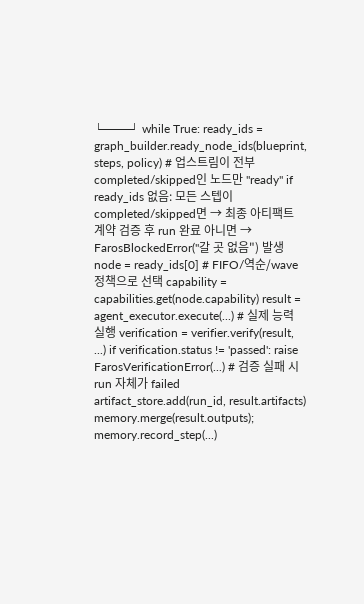└───┘ while True: ready_ids = graph_builder.ready_node_ids(blueprint, steps, policy) # 업스트림이 전부 completed/skipped인 노드만 "ready" if ready_ids 없음: 모든 스텝이 completed/skipped면 → 최종 아티팩트 계약 검증 후 run 완료 아니면 → FarosBlockedError("갈 곳 없음") 발생 node = ready_ids[0] # FIFO/역순/wave 정책으로 선택 capability = capabilities.get(node.capability) result = agent_executor.execute(...) # 실제 능력 실행 verification = verifier.verify(result, ...) if verification.status != 'passed': raise FarosVerificationError(...) # 검증 실패 시 run 자체가 failed artifact_store.add(run_id, result.artifacts) memory.merge(result.outputs); memory.record_step(...)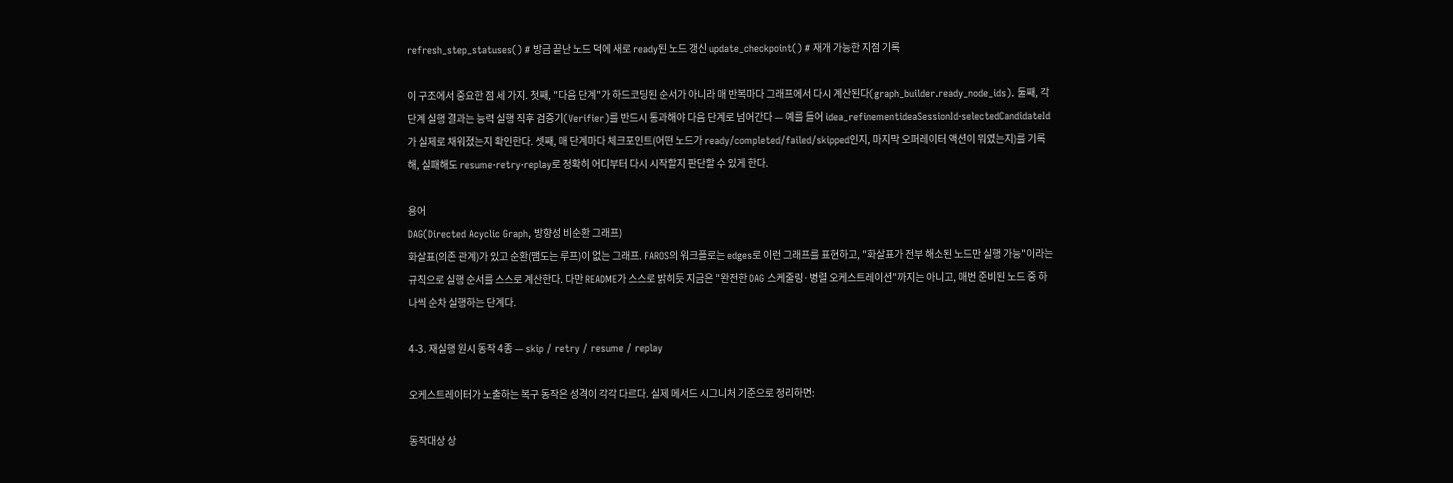refresh_step_statuses() # 방금 끝난 노드 덕에 새로 ready된 노드 갱신 update_checkpoint() # 재개 가능한 지점 기록

이 구조에서 중요한 점 세 가지. 첫째, "다음 단계"가 하드코딩된 순서가 아니라 매 반복마다 그래프에서 다시 계산된다(graph_builder.ready_node_ids). 둘째, 각 단계 실행 결과는 능력 실행 직후 검증기(Verifier)를 반드시 통과해야 다음 단계로 넘어간다 — 예를 들어 idea_refinementideaSessionId·selectedCandidateId가 실제로 채워졌는지 확인한다. 셋째, 매 단계마다 체크포인트(어떤 노드가 ready/completed/failed/skipped인지, 마지막 오퍼레이터 액션이 뭐였는지)를 기록해, 실패해도 resume·retry·replay로 정확히 어디부터 다시 시작할지 판단할 수 있게 한다.

용어
DAG(Directed Acyclic Graph, 방향성 비순환 그래프)
화살표(의존 관계)가 있고 순환(맴도는 루프)이 없는 그래프. FAROS의 워크플로는 edges로 이런 그래프를 표현하고, "화살표가 전부 해소된 노드만 실행 가능"이라는 규칙으로 실행 순서를 스스로 계산한다. 다만 README가 스스로 밝히듯 지금은 "완전한 DAG 스케줄링·병렬 오케스트레이션"까지는 아니고, 매번 준비된 노드 중 하나씩 순차 실행하는 단계다.

4-3. 재실행 원시 동작 4종 — skip / retry / resume / replay

오케스트레이터가 노출하는 복구 동작은 성격이 각각 다르다. 실제 메서드 시그니처 기준으로 정리하면:

동작대상 상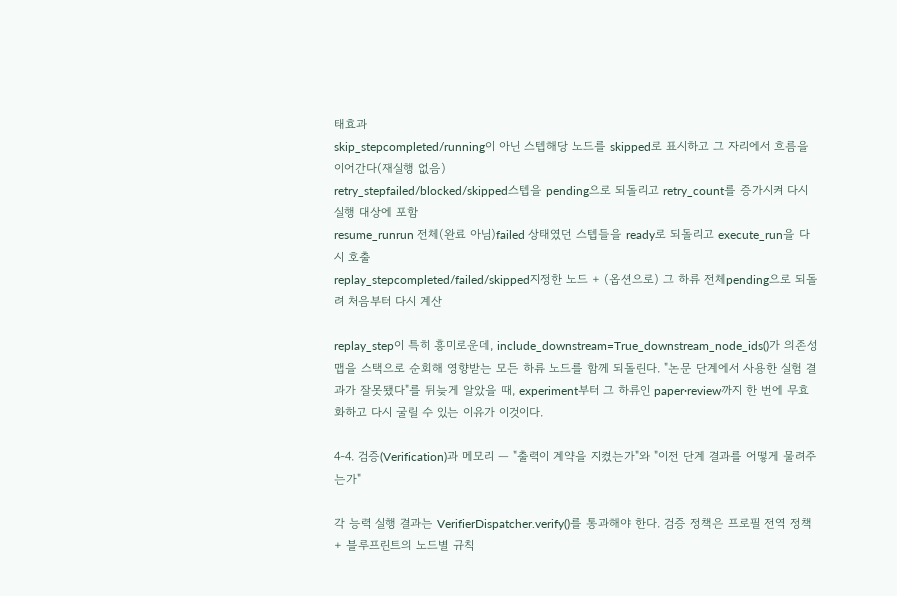태효과
skip_stepcompleted/running이 아닌 스텝해당 노드를 skipped로 표시하고 그 자리에서 흐름을 이어간다(재실행 없음)
retry_stepfailed/blocked/skipped스텝을 pending으로 되돌리고 retry_count를 증가시켜 다시 실행 대상에 포함
resume_runrun 전체(완료 아님)failed 상태였던 스텝들을 ready로 되돌리고 execute_run을 다시 호출
replay_stepcompleted/failed/skipped지정한 노드 + (옵션으로) 그 하류 전체pending으로 되돌려 처음부터 다시 계산

replay_step이 특히 흥미로운데, include_downstream=True_downstream_node_ids()가 의존성 맵을 스택으로 순회해 영향받는 모든 하류 노드를 함께 되돌린다. "논문 단계에서 사용한 실험 결과가 잘못됐다"를 뒤늦게 알았을 때, experiment부터 그 하류인 paper·review까지 한 번에 무효화하고 다시 굴릴 수 있는 이유가 이것이다.

4-4. 검증(Verification)과 메모리 — "출력이 계약을 지켰는가"와 "이전 단계 결과를 어떻게 물려주는가"

각 능력 실행 결과는 VerifierDispatcher.verify()를 통과해야 한다. 검증 정책은 프로필 전역 정책 + 블루프린트의 노드별 규칙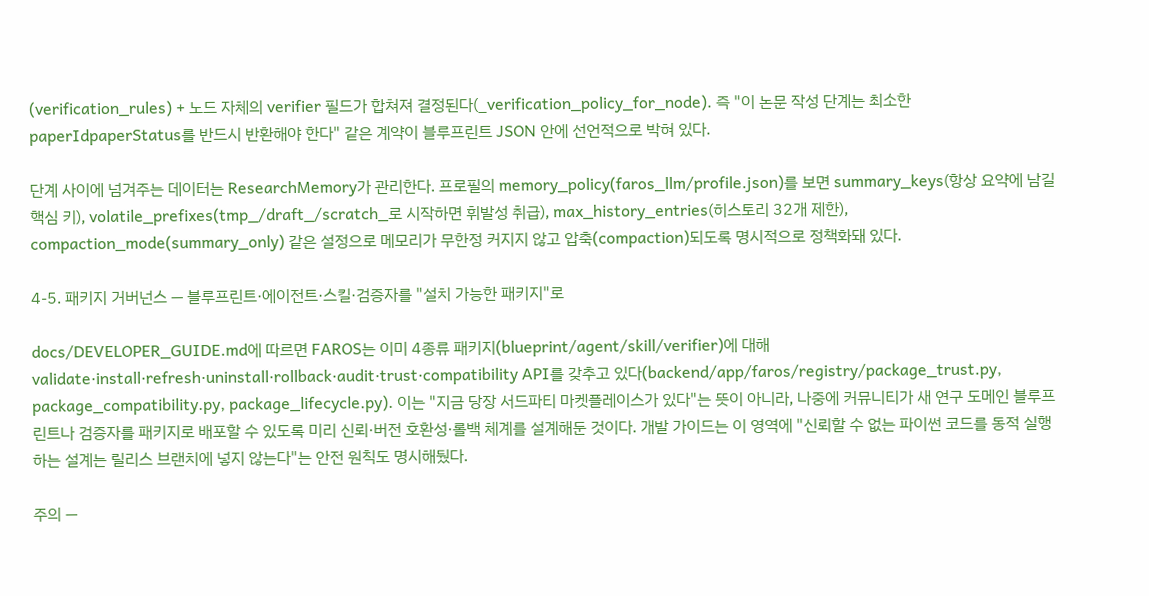(verification_rules) + 노드 자체의 verifier 필드가 합쳐져 결정된다(_verification_policy_for_node). 즉 "이 논문 작성 단계는 최소한 paperIdpaperStatus를 반드시 반환해야 한다" 같은 계약이 블루프린트 JSON 안에 선언적으로 박혀 있다.

단계 사이에 넘겨주는 데이터는 ResearchMemory가 관리한다. 프로필의 memory_policy(faros_llm/profile.json)를 보면 summary_keys(항상 요약에 남길 핵심 키), volatile_prefixes(tmp_/draft_/scratch_로 시작하면 휘발성 취급), max_history_entries(히스토리 32개 제한), compaction_mode(summary_only) 같은 설정으로 메모리가 무한정 커지지 않고 압축(compaction)되도록 명시적으로 정책화돼 있다.

4-5. 패키지 거버넌스 — 블루프린트·에이전트·스킬·검증자를 "설치 가능한 패키지"로

docs/DEVELOPER_GUIDE.md에 따르면 FAROS는 이미 4종류 패키지(blueprint/agent/skill/verifier)에 대해 validate·install·refresh·uninstall·rollback·audit·trust·compatibility API를 갖추고 있다(backend/app/faros/registry/package_trust.py, package_compatibility.py, package_lifecycle.py). 이는 "지금 당장 서드파티 마켓플레이스가 있다"는 뜻이 아니라, 나중에 커뮤니티가 새 연구 도메인 블루프린트나 검증자를 패키지로 배포할 수 있도록 미리 신뢰·버전 호환성·롤백 체계를 설계해둔 것이다. 개발 가이드는 이 영역에 "신뢰할 수 없는 파이썬 코드를 동적 실행하는 설계는 릴리스 브랜치에 넣지 않는다"는 안전 원칙도 명시해뒀다.

주의 —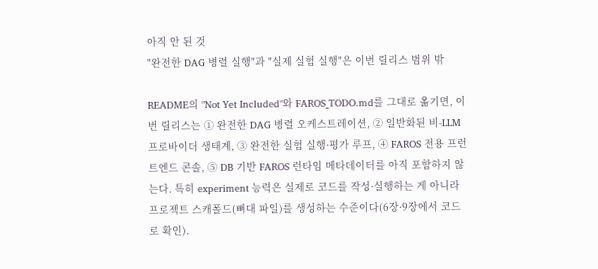아직 안 된 것
"완전한 DAG 병렬 실행"과 "실제 실험 실행"은 이번 릴리스 범위 밖

README의 "Not Yet Included"와 FAROS_TODO.md를 그대로 옮기면, 이번 릴리스는 ① 완전한 DAG 병렬 오케스트레이션, ② 일반화된 비-LLM 프로바이더 생태계, ③ 완전한 실험 실행·평가 루프, ④ FAROS 전용 프런트엔드 콘솔, ⑤ DB 기반 FAROS 런타임 메타데이터를 아직 포함하지 않는다. 특히 experiment 능력은 실제로 코드를 작성·실행하는 게 아니라 프로젝트 스캐폴드(뼈대 파일)를 생성하는 수준이다(6장·9장에서 코드로 확인).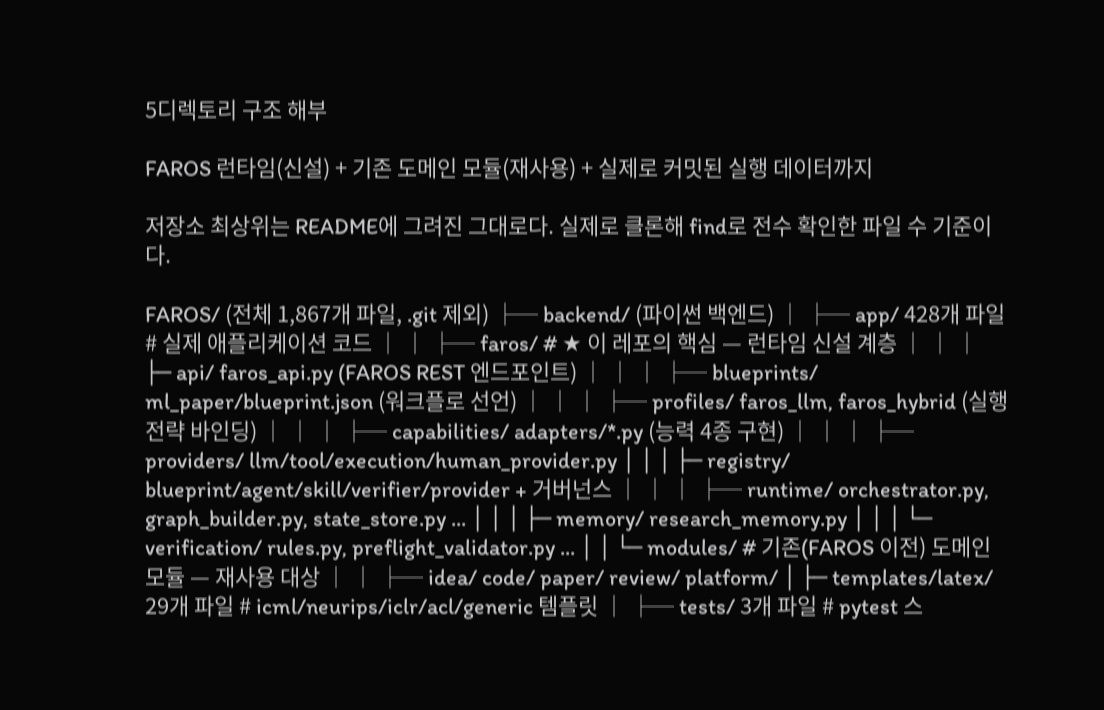5디렉토리 구조 해부

FAROS 런타임(신설) + 기존 도메인 모듈(재사용) + 실제로 커밋된 실행 데이터까지

저장소 최상위는 README에 그려진 그대로다. 실제로 클론해 find로 전수 확인한 파일 수 기준이다.

FAROS/ (전체 1,867개 파일, .git 제외) ├─ backend/ (파이썬 백엔드) │ ├─ app/ 428개 파일 # 실제 애플리케이션 코드 │ │ ├─ faros/ # ★ 이 레포의 핵심 — 런타임 신설 계층 │ │ │ ├─ api/ faros_api.py (FAROS REST 엔드포인트) │ │ │ ├─ blueprints/ ml_paper/blueprint.json (워크플로 선언) │ │ │ ├─ profiles/ faros_llm, faros_hybrid (실행 전략 바인딩) │ │ │ ├─ capabilities/ adapters/*.py (능력 4종 구현) │ │ │ ├─ providers/ llm/tool/execution/human_provider.py │ │ │ ├─ registry/ blueprint/agent/skill/verifier/provider + 거버넌스 │ │ │ ├─ runtime/ orchestrator.py, graph_builder.py, state_store.py ... │ │ │ ├─ memory/ research_memory.py │ │ │ └─ verification/ rules.py, preflight_validator.py ... │ │ └─ modules/ # 기존(FAROS 이전) 도메인 모듈 — 재사용 대상 │ │ ├─ idea/ code/ paper/ review/ platform/ │ ├─ templates/latex/ 29개 파일 # icml/neurips/iclr/acl/generic 템플릿 │ ├─ tests/ 3개 파일 # pytest 스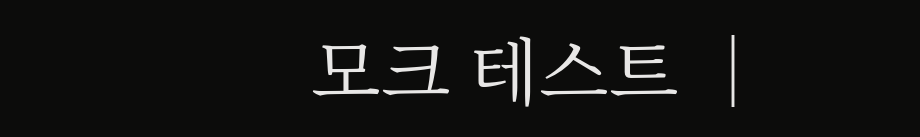모크 테스트 │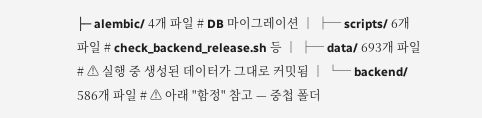├─ alembic/ 4개 파일 # DB 마이그레이션 │ ├─ scripts/ 6개 파일 # check_backend_release.sh 등 │ ├─ data/ 693개 파일 # ⚠ 실행 중 생성된 데이터가 그대로 커밋됨 │ └─ backend/ 586개 파일 # ⚠ 아래 "함정" 참고 — 중첩 폴더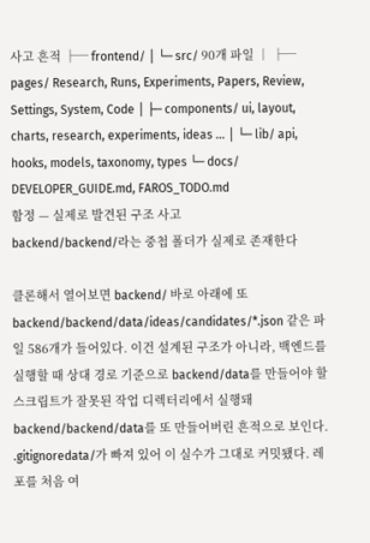사고 흔적 ├─ frontend/ │ └─ src/ 90개 파일 │ ├─ pages/ Research, Runs, Experiments, Papers, Review, Settings, System, Code │ ├─ components/ ui, layout, charts, research, experiments, ideas ... │ └─ lib/ api, hooks, models, taxonomy, types └─ docs/ DEVELOPER_GUIDE.md, FAROS_TODO.md
함정 — 실제로 발견된 구조 사고
backend/backend/라는 중첩 폴더가 실제로 존재한다

클론해서 열어보면 backend/ 바로 아래에 또 backend/backend/data/ideas/candidates/*.json 같은 파일 586개가 들어있다. 이건 설계된 구조가 아니라, 백엔드를 실행할 때 상대 경로 기준으로 backend/data를 만들어야 할 스크립트가 잘못된 작업 디렉터리에서 실행돼 backend/backend/data를 또 만들어버린 흔적으로 보인다. .gitignoredata/가 빠져 있어 이 실수가 그대로 커밋됐다. 레포를 처음 여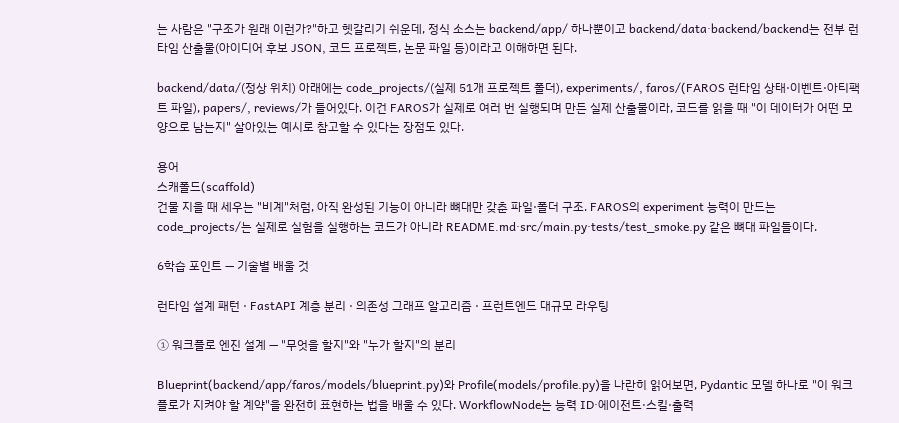는 사람은 "구조가 원래 이런가?"하고 헷갈리기 쉬운데, 정식 소스는 backend/app/ 하나뿐이고 backend/data·backend/backend는 전부 런타임 산출물(아이디어 후보 JSON, 코드 프로젝트, 논문 파일 등)이라고 이해하면 된다.

backend/data/(정상 위치) 아래에는 code_projects/(실제 51개 프로젝트 폴더), experiments/, faros/(FAROS 런타임 상태·이벤트·아티팩트 파일), papers/, reviews/가 들어있다. 이건 FAROS가 실제로 여러 번 실행되며 만든 실제 산출물이라, 코드를 읽을 때 "이 데이터가 어떤 모양으로 남는지" 살아있는 예시로 참고할 수 있다는 장점도 있다.

용어
스캐폴드(scaffold)
건물 지을 때 세우는 "비계"처럼, 아직 완성된 기능이 아니라 뼈대만 갖춘 파일·폴더 구조. FAROS의 experiment 능력이 만드는 code_projects/는 실제로 실험을 실행하는 코드가 아니라 README.md·src/main.py·tests/test_smoke.py 같은 뼈대 파일들이다.

6학습 포인트 — 기술별 배울 것

런타임 설계 패턴 · FastAPI 계층 분리 · 의존성 그래프 알고리즘 · 프런트엔드 대규모 라우팅

① 워크플로 엔진 설계 — "무엇을 할지"와 "누가 할지"의 분리

Blueprint(backend/app/faros/models/blueprint.py)와 Profile(models/profile.py)을 나란히 읽어보면, Pydantic 모델 하나로 "이 워크플로가 지켜야 할 계약"을 완전히 표현하는 법을 배울 수 있다. WorkflowNode는 능력 ID·에이전트·스킬·출력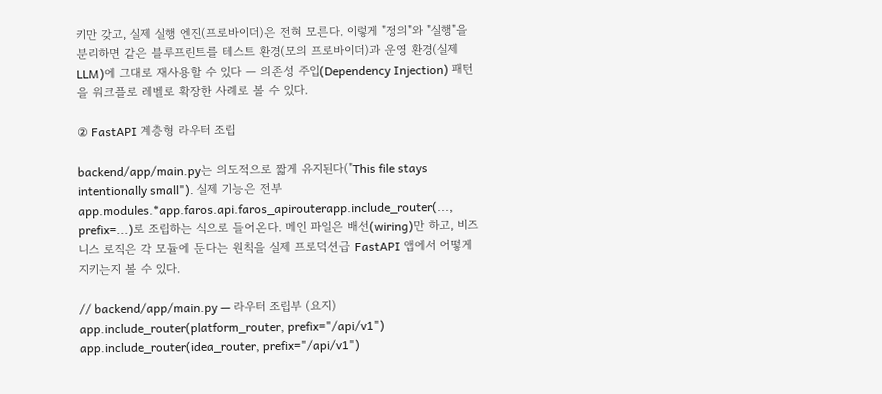키만 갖고, 실제 실행 엔진(프로바이더)은 전혀 모른다. 이렇게 "정의"와 "실행"을 분리하면 같은 블루프린트를 테스트 환경(모의 프로바이더)과 운영 환경(실제 LLM)에 그대로 재사용할 수 있다 — 의존성 주입(Dependency Injection) 패턴을 워크플로 레벨로 확장한 사례로 볼 수 있다.

② FastAPI 계층형 라우터 조립

backend/app/main.py는 의도적으로 짧게 유지된다("This file stays intentionally small"). 실제 기능은 전부 app.modules.*app.faros.api.faros_apirouterapp.include_router(..., prefix=...)로 조립하는 식으로 들어온다. 메인 파일은 배선(wiring)만 하고, 비즈니스 로직은 각 모듈에 둔다는 원칙을 실제 프로덕션급 FastAPI 앱에서 어떻게 지키는지 볼 수 있다.

// backend/app/main.py — 라우터 조립부 (요지)
app.include_router(platform_router, prefix="/api/v1")
app.include_router(idea_router, prefix="/api/v1")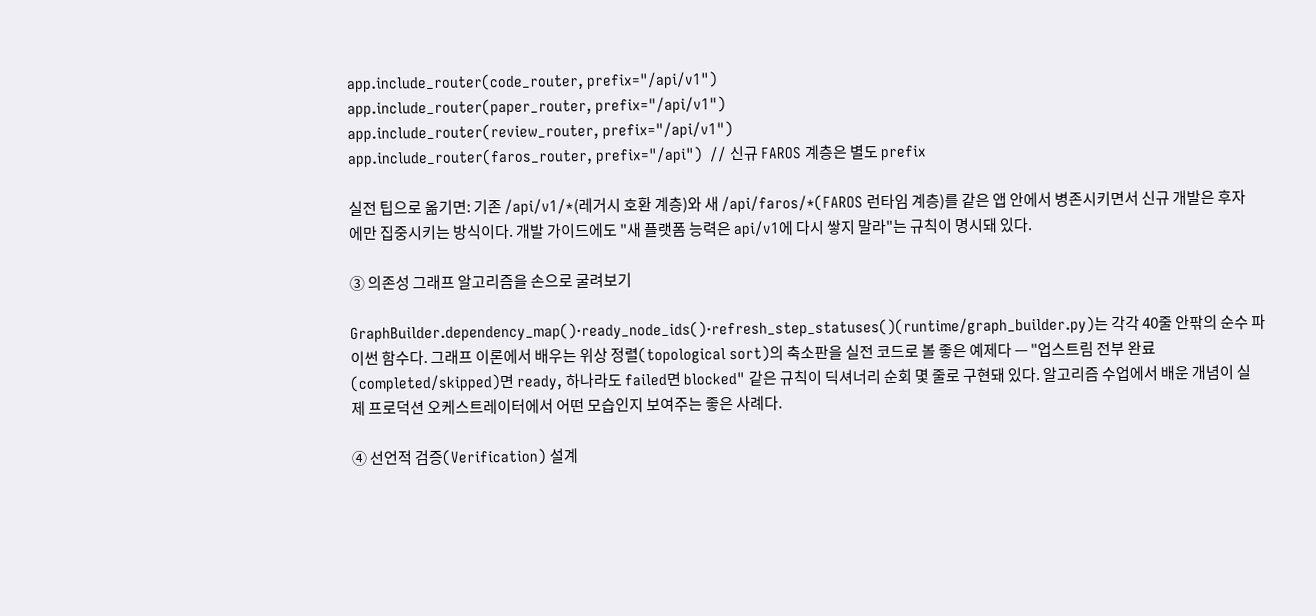app.include_router(code_router, prefix="/api/v1")
app.include_router(paper_router, prefix="/api/v1")
app.include_router(review_router, prefix="/api/v1")
app.include_router(faros_router, prefix="/api")  // 신규 FAROS 계층은 별도 prefix

실전 팁으로 옮기면: 기존 /api/v1/*(레거시 호환 계층)와 새 /api/faros/*(FAROS 런타임 계층)를 같은 앱 안에서 병존시키면서 신규 개발은 후자에만 집중시키는 방식이다. 개발 가이드에도 "새 플랫폼 능력은 api/v1에 다시 쌓지 말라"는 규칙이 명시돼 있다.

③ 의존성 그래프 알고리즘을 손으로 굴려보기

GraphBuilder.dependency_map()·ready_node_ids()·refresh_step_statuses()(runtime/graph_builder.py)는 각각 40줄 안팎의 순수 파이썬 함수다. 그래프 이론에서 배우는 위상 정렬(topological sort)의 축소판을 실전 코드로 볼 좋은 예제다 — "업스트림 전부 완료(completed/skipped)면 ready, 하나라도 failed면 blocked" 같은 규칙이 딕셔너리 순회 몇 줄로 구현돼 있다. 알고리즘 수업에서 배운 개념이 실제 프로덕션 오케스트레이터에서 어떤 모습인지 보여주는 좋은 사례다.

④ 선언적 검증(Verification) 설계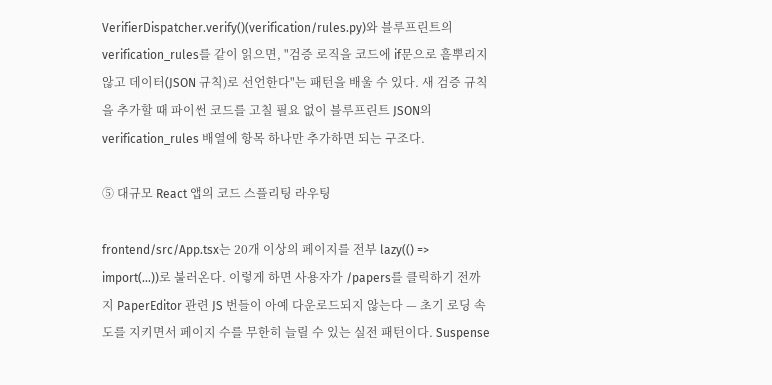VerifierDispatcher.verify()(verification/rules.py)와 블루프린트의 verification_rules를 같이 읽으면, "검증 로직을 코드에 if문으로 흩뿌리지 않고 데이터(JSON 규칙)로 선언한다"는 패턴을 배울 수 있다. 새 검증 규칙을 추가할 때 파이썬 코드를 고칠 필요 없이 블루프린트 JSON의 verification_rules 배열에 항목 하나만 추가하면 되는 구조다.

⑤ 대규모 React 앱의 코드 스플리팅 라우팅

frontend/src/App.tsx는 20개 이상의 페이지를 전부 lazy(() => import(...))로 불러온다. 이렇게 하면 사용자가 /papers를 클릭하기 전까지 PaperEditor 관련 JS 번들이 아예 다운로드되지 않는다 — 초기 로딩 속도를 지키면서 페이지 수를 무한히 늘릴 수 있는 실전 패턴이다. Suspense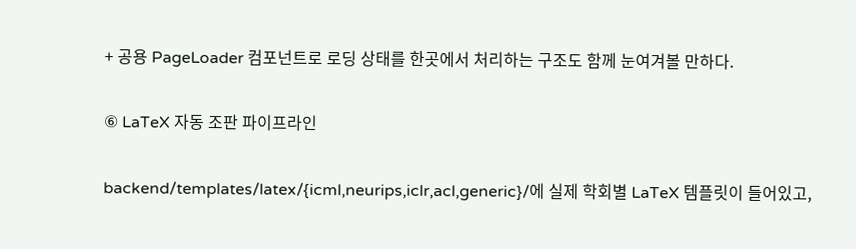+ 공용 PageLoader 컴포넌트로 로딩 상태를 한곳에서 처리하는 구조도 함께 눈여겨볼 만하다.

⑥ LaTeX 자동 조판 파이프라인

backend/templates/latex/{icml,neurips,iclr,acl,generic}/에 실제 학회별 LaTeX 템플릿이 들어있고,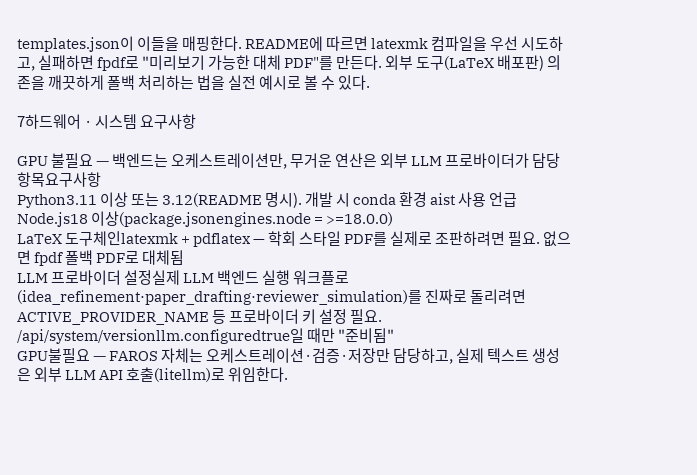templates.json이 이들을 매핑한다. README에 따르면 latexmk 컴파일을 우선 시도하고, 실패하면 fpdf로 "미리보기 가능한 대체 PDF"를 만든다. 외부 도구(LaTeX 배포판) 의존을 깨끗하게 폴백 처리하는 법을 실전 예시로 볼 수 있다.

7하드웨어 · 시스템 요구사항

GPU 불필요 — 백엔드는 오케스트레이션만, 무거운 연산은 외부 LLM 프로바이더가 담당
항목요구사항
Python3.11 이상 또는 3.12(README 명시). 개발 시 conda 환경 aist 사용 언급
Node.js18 이상(package.jsonengines.node = >=18.0.0)
LaTeX 도구체인latexmk + pdflatex — 학회 스타일 PDF를 실제로 조판하려면 필요. 없으면 fpdf 폴백 PDF로 대체됨
LLM 프로바이더 설정실제 LLM 백엔드 실행 워크플로(idea_refinement·paper_drafting·reviewer_simulation)를 진짜로 돌리려면 ACTIVE_PROVIDER_NAME 등 프로바이더 키 설정 필요. /api/system/versionllm.configuredtrue일 때만 "준비됨"
GPU불필요 — FAROS 자체는 오케스트레이션·검증·저장만 담당하고, 실제 텍스트 생성은 외부 LLM API 호출(litellm)로 위임한다.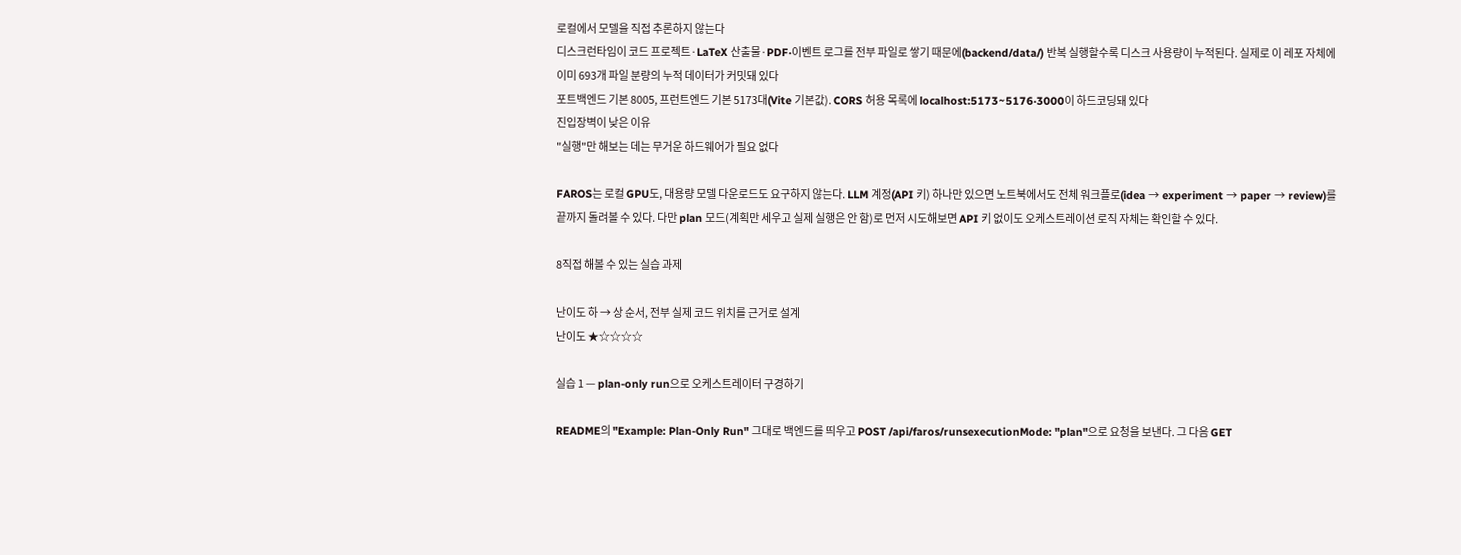로컬에서 모델을 직접 추론하지 않는다
디스크런타임이 코드 프로젝트·LaTeX 산출물·PDF·이벤트 로그를 전부 파일로 쌓기 때문에(backend/data/) 반복 실행할수록 디스크 사용량이 누적된다. 실제로 이 레포 자체에 이미 693개 파일 분량의 누적 데이터가 커밋돼 있다
포트백엔드 기본 8005, 프런트엔드 기본 5173대(Vite 기본값). CORS 허용 목록에 localhost:5173~5176·3000이 하드코딩돼 있다
진입장벽이 낮은 이유
"실행"만 해보는 데는 무거운 하드웨어가 필요 없다

FAROS는 로컬 GPU도, 대용량 모델 다운로드도 요구하지 않는다. LLM 계정(API 키) 하나만 있으면 노트북에서도 전체 워크플로(idea → experiment → paper → review)를 끝까지 돌려볼 수 있다. 다만 plan 모드(계획만 세우고 실제 실행은 안 함)로 먼저 시도해보면 API 키 없이도 오케스트레이션 로직 자체는 확인할 수 있다.

8직접 해볼 수 있는 실습 과제

난이도 하 → 상 순서, 전부 실제 코드 위치를 근거로 설계
난이도 ★☆☆☆☆

실습 1 — plan-only run으로 오케스트레이터 구경하기

README의 "Example: Plan-Only Run" 그대로 백엔드를 띄우고 POST /api/faros/runsexecutionMode: "plan"으로 요청을 보낸다. 그 다음 GET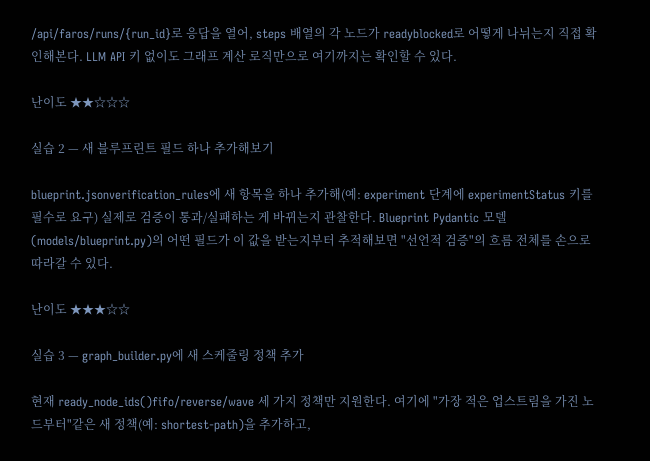/api/faros/runs/{run_id}로 응답을 열어, steps 배열의 각 노드가 readyblocked로 어떻게 나뉘는지 직접 확인해본다. LLM API 키 없이도 그래프 계산 로직만으로 여기까지는 확인할 수 있다.

난이도 ★★☆☆☆

실습 2 — 새 블루프린트 필드 하나 추가해보기

blueprint.jsonverification_rules에 새 항목을 하나 추가해(예: experiment 단계에 experimentStatus 키를 필수로 요구) 실제로 검증이 통과/실패하는 게 바뀌는지 관찰한다. Blueprint Pydantic 모델(models/blueprint.py)의 어떤 필드가 이 값을 받는지부터 추적해보면 "선언적 검증"의 흐름 전체를 손으로 따라갈 수 있다.

난이도 ★★★☆☆

실습 3 — graph_builder.py에 새 스케줄링 정책 추가

현재 ready_node_ids()fifo/reverse/wave 세 가지 정책만 지원한다. 여기에 "가장 적은 업스트림을 가진 노드부터"같은 새 정책(예: shortest-path)을 추가하고,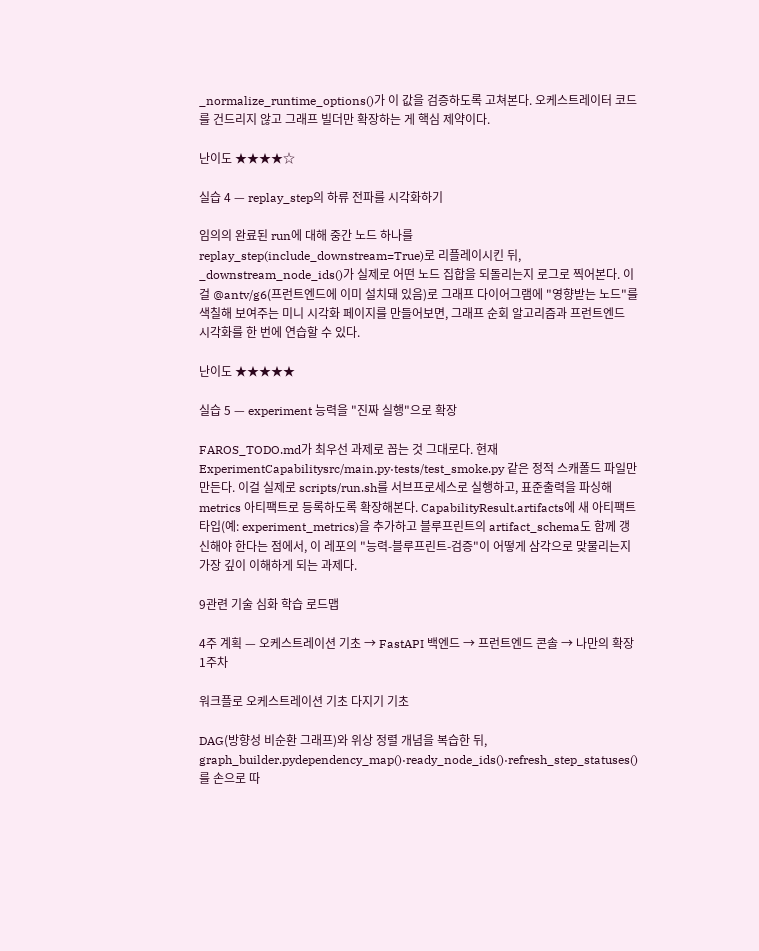_normalize_runtime_options()가 이 값을 검증하도록 고쳐본다. 오케스트레이터 코드를 건드리지 않고 그래프 빌더만 확장하는 게 핵심 제약이다.

난이도 ★★★★☆

실습 4 — replay_step의 하류 전파를 시각화하기

임의의 완료된 run에 대해 중간 노드 하나를 replay_step(include_downstream=True)로 리플레이시킨 뒤, _downstream_node_ids()가 실제로 어떤 노드 집합을 되돌리는지 로그로 찍어본다. 이걸 @antv/g6(프런트엔드에 이미 설치돼 있음)로 그래프 다이어그램에 "영향받는 노드"를 색칠해 보여주는 미니 시각화 페이지를 만들어보면, 그래프 순회 알고리즘과 프런트엔드 시각화를 한 번에 연습할 수 있다.

난이도 ★★★★★

실습 5 — experiment 능력을 "진짜 실행"으로 확장

FAROS_TODO.md가 최우선 과제로 꼽는 것 그대로다. 현재 ExperimentCapabilitysrc/main.py·tests/test_smoke.py 같은 정적 스캐폴드 파일만 만든다. 이걸 실제로 scripts/run.sh를 서브프로세스로 실행하고, 표준출력을 파싱해 metrics 아티팩트로 등록하도록 확장해본다. CapabilityResult.artifacts에 새 아티팩트 타입(예: experiment_metrics)을 추가하고 블루프린트의 artifact_schema도 함께 갱신해야 한다는 점에서, 이 레포의 "능력-블루프린트-검증"이 어떻게 삼각으로 맞물리는지 가장 깊이 이해하게 되는 과제다.

9관련 기술 심화 학습 로드맵

4주 계획 — 오케스트레이션 기초 → FastAPI 백엔드 → 프런트엔드 콘솔 → 나만의 확장
1주차

워크플로 오케스트레이션 기초 다지기 기초

DAG(방향성 비순환 그래프)와 위상 정렬 개념을 복습한 뒤, graph_builder.pydependency_map()·ready_node_ids()·refresh_step_statuses()를 손으로 따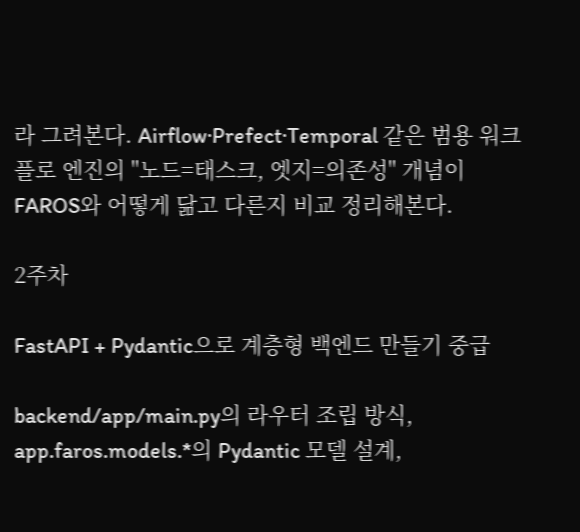라 그려본다. Airflow·Prefect·Temporal 같은 범용 워크플로 엔진의 "노드=태스크, 엣지=의존성" 개념이 FAROS와 어떻게 닮고 다른지 비교 정리해본다.

2주차

FastAPI + Pydantic으로 계층형 백엔드 만들기 중급

backend/app/main.py의 라우터 조립 방식, app.faros.models.*의 Pydantic 모델 설계,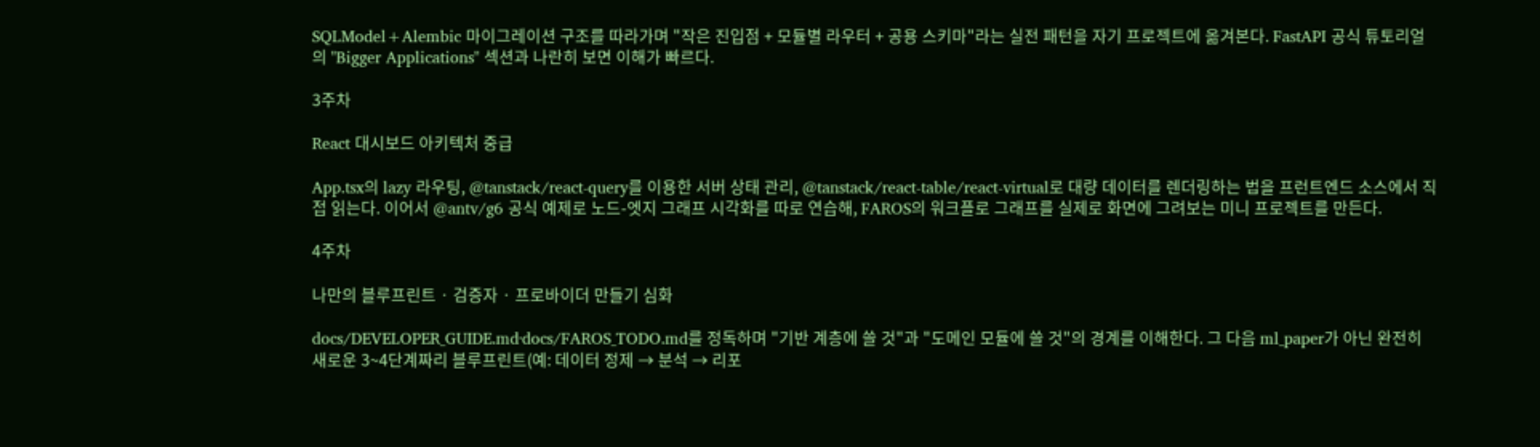SQLModel+Alembic 마이그레이션 구조를 따라가며 "작은 진입점 + 모듈별 라우터 + 공용 스키마"라는 실전 패턴을 자기 프로젝트에 옮겨본다. FastAPI 공식 튜토리얼의 "Bigger Applications" 섹션과 나란히 보면 이해가 빠르다.

3주차

React 대시보드 아키텍처 중급

App.tsx의 lazy 라우팅, @tanstack/react-query를 이용한 서버 상태 관리, @tanstack/react-table/react-virtual로 대량 데이터를 렌더링하는 법을 프런트엔드 소스에서 직접 읽는다. 이어서 @antv/g6 공식 예제로 노드-엣지 그래프 시각화를 따로 연습해, FAROS의 워크플로 그래프를 실제로 화면에 그려보는 미니 프로젝트를 만든다.

4주차

나만의 블루프린트 · 검증자 · 프로바이더 만들기 심화

docs/DEVELOPER_GUIDE.md·docs/FAROS_TODO.md를 정독하며 "기반 계층에 쓸 것"과 "도메인 모듈에 쓸 것"의 경계를 이해한다. 그 다음 ml_paper가 아닌 완전히 새로운 3~4단계짜리 블루프린트(예: 데이터 정제 → 분석 → 리포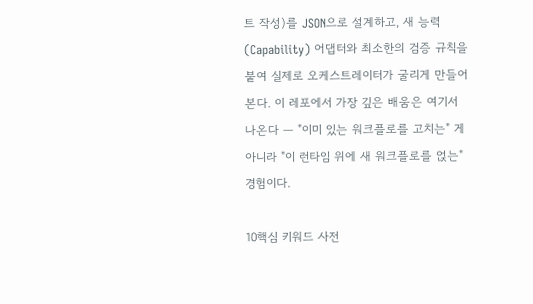트 작성)를 JSON으로 설계하고, 새 능력(Capability) 어댑터와 최소한의 검증 규칙을 붙여 실제로 오케스트레이터가 굴리게 만들어본다. 이 레포에서 가장 깊은 배움은 여기서 나온다 — "이미 있는 워크플로를 고치는" 게 아니라 "이 런타임 위에 새 워크플로를 얹는" 경험이다.

10핵심 키워드 사전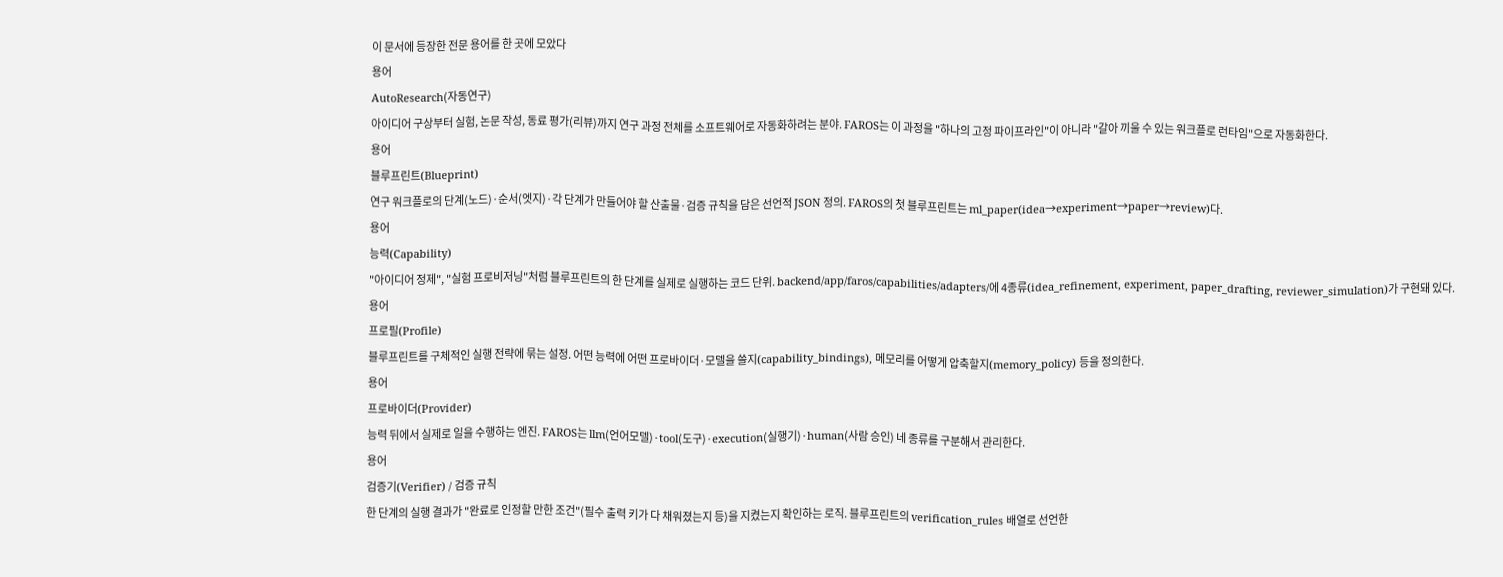이 문서에 등장한 전문 용어를 한 곳에 모았다
용어
AutoResearch(자동연구)
아이디어 구상부터 실험, 논문 작성, 동료 평가(리뷰)까지 연구 과정 전체를 소프트웨어로 자동화하려는 분야. FAROS는 이 과정을 "하나의 고정 파이프라인"이 아니라 "갈아 끼울 수 있는 워크플로 런타임"으로 자동화한다.
용어
블루프린트(Blueprint)
연구 워크플로의 단계(노드)·순서(엣지)·각 단계가 만들어야 할 산출물·검증 규칙을 담은 선언적 JSON 정의. FAROS의 첫 블루프린트는 ml_paper(idea→experiment→paper→review)다.
용어
능력(Capability)
"아이디어 정제", "실험 프로비저닝"처럼 블루프린트의 한 단계를 실제로 실행하는 코드 단위. backend/app/faros/capabilities/adapters/에 4종류(idea_refinement, experiment, paper_drafting, reviewer_simulation)가 구현돼 있다.
용어
프로필(Profile)
블루프린트를 구체적인 실행 전략에 묶는 설정. 어떤 능력에 어떤 프로바이더·모델을 쓸지(capability_bindings), 메모리를 어떻게 압축할지(memory_policy) 등을 정의한다.
용어
프로바이더(Provider)
능력 뒤에서 실제로 일을 수행하는 엔진. FAROS는 llm(언어모델)·tool(도구)·execution(실행기)·human(사람 승인) 네 종류를 구분해서 관리한다.
용어
검증기(Verifier) / 검증 규칙
한 단계의 실행 결과가 "완료로 인정할 만한 조건"(필수 출력 키가 다 채워졌는지 등)을 지켰는지 확인하는 로직. 블루프린트의 verification_rules 배열로 선언한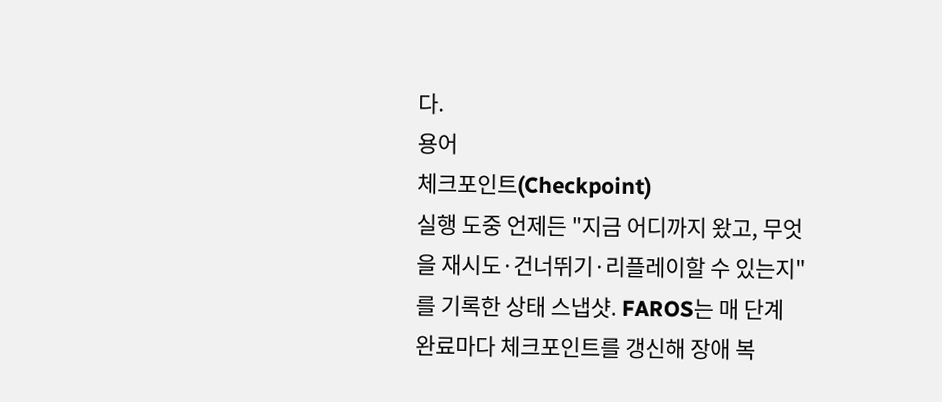다.
용어
체크포인트(Checkpoint)
실행 도중 언제든 "지금 어디까지 왔고, 무엇을 재시도·건너뛰기·리플레이할 수 있는지"를 기록한 상태 스냅샷. FAROS는 매 단계 완료마다 체크포인트를 갱신해 장애 복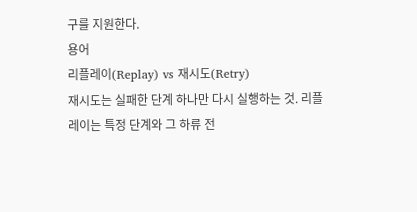구를 지원한다.
용어
리플레이(Replay) vs 재시도(Retry)
재시도는 실패한 단계 하나만 다시 실행하는 것. 리플레이는 특정 단계와 그 하류 전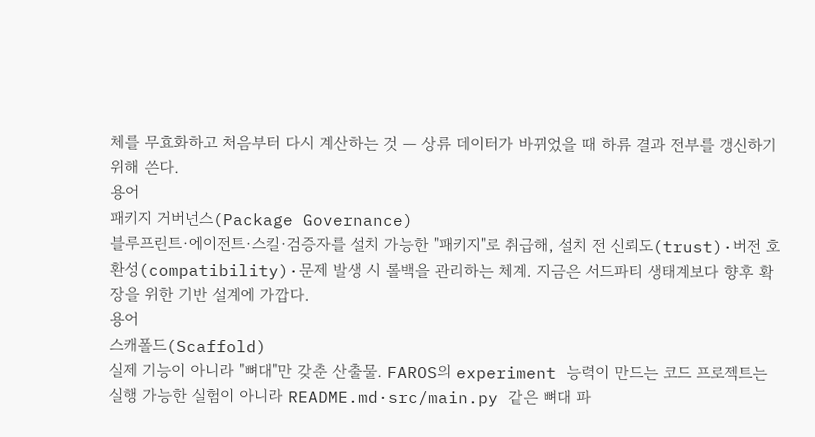체를 무효화하고 처음부터 다시 계산하는 것 — 상류 데이터가 바뀌었을 때 하류 결과 전부를 갱신하기 위해 쓴다.
용어
패키지 거버넌스(Package Governance)
블루프린트·에이전트·스킬·검증자를 설치 가능한 "패키지"로 취급해, 설치 전 신뢰도(trust)·버전 호환성(compatibility)·문제 발생 시 롤백을 관리하는 체계. 지금은 서드파티 생태계보다 향후 확장을 위한 기반 설계에 가깝다.
용어
스캐폴드(Scaffold)
실제 기능이 아니라 "뼈대"만 갖춘 산출물. FAROS의 experiment 능력이 만드는 코드 프로젝트는 실행 가능한 실험이 아니라 README.md·src/main.py 같은 뼈대 파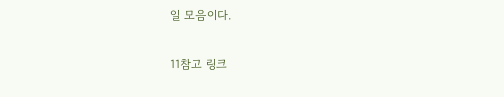일 모음이다.

11참고 링크